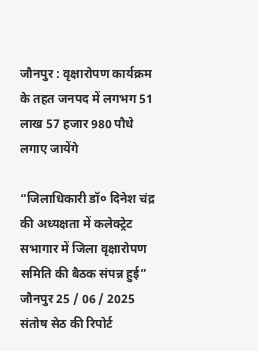जौनपुर : वृक्षारोपण कार्यक्रम के तहत जनपद में लगभग 51 लाख 57 हजार 980 पौधे लगाए जायेंगे

“जिलाधिकारी डॉ० दिनेश चंद्र की अध्यक्षता में कलेक्ट्रेट सभागार में जिला वृक्षारोपण समिति की बैठक संपन्न हुई”
जौनपुर 25 / 06 / 2025 संतोष सेठ की रिपोर्ट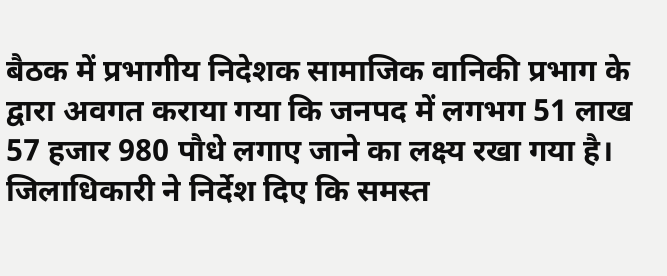बैठक में प्रभागीय निदेशक सामाजिक वानिकी प्रभाग के द्वारा अवगत कराया गया कि जनपद में लगभग 51 लाख 57 हजार 980 पौधे लगाए जाने का लक्ष्य रखा गया है। जिलाधिकारी ने निर्देश दिए कि समस्त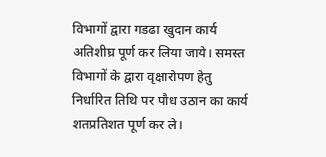विभागों द्वारा गडढा खुदान कार्य अतिशीघ्र पूर्ण कर लिया जाये। समस्त विभागों के द्वारा वृक्षारोपण हेतु निर्धारित तिथि पर पौध उठान का कार्य शतप्रतिशत पूर्ण कर ले।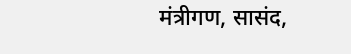मंत्रीगण, सासंद,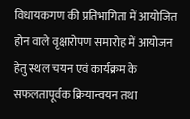विधायकगण की प्रतिभागिता में आयोजित होन वाले वृक्षारोपण समारोह में आयोजन हेतु स्थल चयन एवं कार्यक्रम के सफलतापूर्वक क्रियान्वयन तथा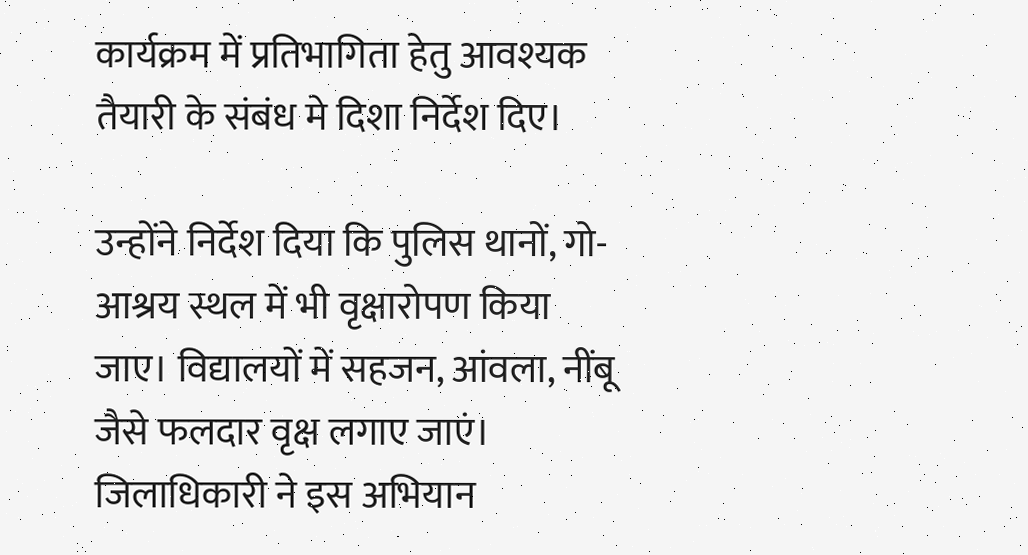कार्यक्रम में प्रतिभागिता हेतु आवश्यक तैयारी के संबंध मे दिशा निर्देश दिए।

उन्होंने निर्देश दिया कि पुलिस थानों, गो-आश्रय स्थल में भी वृक्षारोपण किया जाए। विद्यालयों में सहजन, आंवला, नींबू जैसे फलदार वृक्ष लगाए जाएं। जिलाधिकारी ने इस अभियान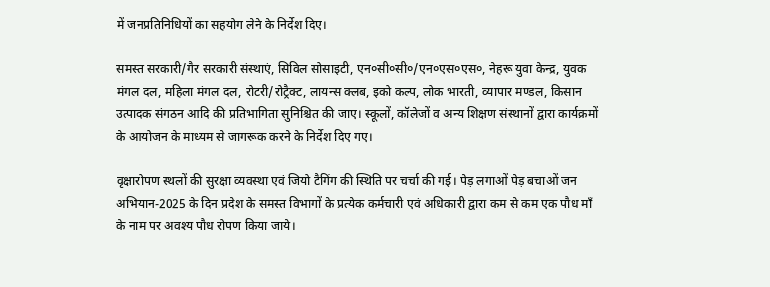में जनप्रतिनिधियों का सहयोग लेने के निर्देश दिए।

समस्त सरकारी/गैर सरकारी संस्थाएं, सिविल सोसाइटी, एन०सी०सी०/एन०एस०एस०, नेहरू युवा केन्द्र, युवक मंगल दल, महिला मंगल दल, रोटरी/रोट्रैक्ट, लायन्स क्लब, इको कल्प, लोक भारती, व्यापार मण्डल, किसान उत्पादक संगठन आदि की प्रतिभागिता सुनिश्चित की जाए। स्कूलों, कॉलेजों व अन्य शिक्षण संस्थानों द्वारा कार्यक्रमों के आयोजन के माध्यम से जागरूक करने के निर्देश दिए गए।

वृक्षारोपण स्थलों की सुरक्षा व्यवस्था एवं जियो टैगिंग की स्थिति पर चर्चा की गई। पेड़ लगाओं पेड़ बचाओं जन अभियान-2025 के दिन प्रदेश के समस्त विभागों के प्रत्येक कर्मचारी एवं अधिकारी द्वारा कम से कम एक पौध माँ के नाम पर अवश्य पौध रोपण किया जाये।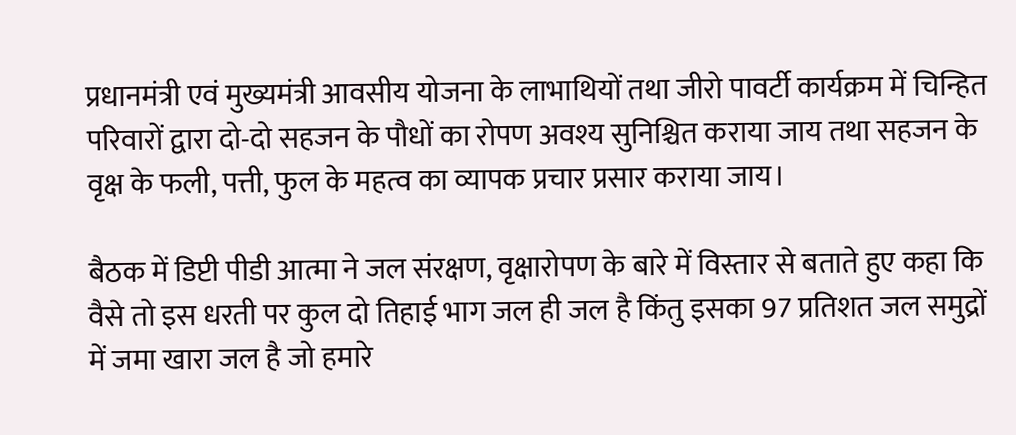प्रधानमंत्री एवं मुख्यमंत्री आवसीय योजना के लाभाथियों तथा जीरो पावर्टी कार्यक्रम में चिन्हित परिवारों द्वारा दो-दो सहजन के पौधों का रोपण अवश्य सुनिश्चित कराया जाय तथा सहजन के वृक्ष के फली, पत्ती, फुल के महत्व का व्यापक प्रचार प्रसार कराया जाय।

बैठक में डिप्टी पीडी आत्मा ने जल संरक्षण, वृक्षारोपण के बारे में विस्तार से बताते हुए कहा कि वैसे तो इस धरती पर कुल दो तिहाई भाग जल ही जल है किंतु इसका 97 प्रतिशत जल समुद्रों में जमा खारा जल है जो हमारे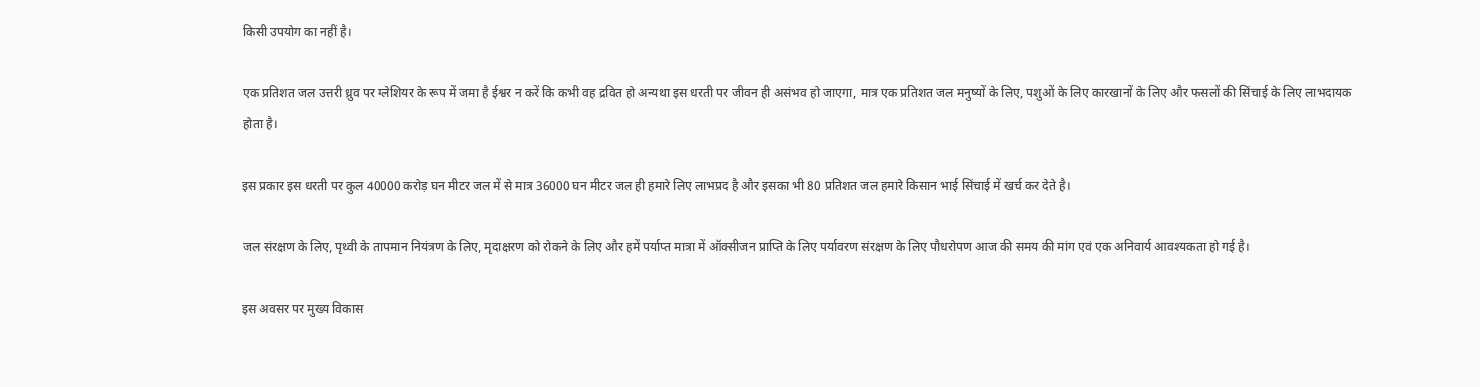किसी उपयोग का नहीं है।

एक प्रतिशत जल उत्तरी ध्रुव पर ग्लेशियर के रूप में जमा है ईश्वर न करें कि कभी वह द्रवित हो अन्यथा इस धरती पर जीवन ही असंभव हो जाएगा, मात्र एक प्रतिशत जल मनुष्यों के लिए, पशुओं के लिए कारखानों के लिए और फसलों की सिंचाई के लिए लाभदायक होता है।

इस प्रकार इस धरती पर कुल 40000 करोड़ घन मीटर जल में से मात्र 36000 घन मीटर जल ही हमारे लिए लाभप्रद है और इसका भी 80 प्रतिशत जल हमारे किसान भाई सिंचाई में खर्च कर देते है।

जल संरक्षण के लिए, पृथ्वी के तापमान नियंत्रण के लिए, मृदाक्षरण को रोकने के लिए और हमें पर्याप्त मात्रा में ऑक्सीजन प्राप्ति के लिए पर्यावरण संरक्षण के लिए पौधरोपण आज की समय की मांग एवं एक अनिवार्य आवश्यकता हो गई है।

इस अवसर पर मुख्य विकास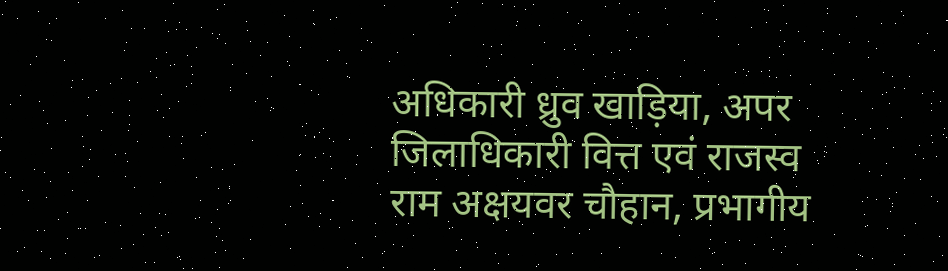अधिकारी ध्रुव खाड़िया, अपर जिलाधिकारी वित्त एवं राजस्व राम अक्षयवर चौहान, प्रभागीय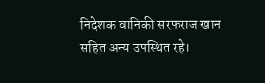निदेशक वानिकी सरफराज खान सहित अन्य उपस्थित रहे।